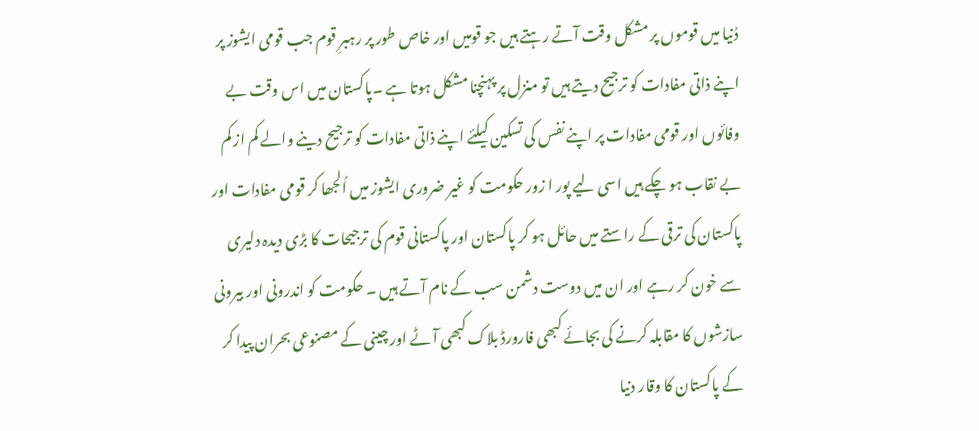دُنیا میں قوموں پر مشکل وقت آتے رہتے ہیں جو قومیں اور خاص طور پر رہبرِ قوم جب قومی ایشوز پر اپنے ذاتی مفادات کو ترجیح دیتے ہیں تو منزل پر پہنچنا مشکل ہوتا ہے ۔پاکستان میں اس وقت بے وفائوں اور قومی مفادات پر اپنے نفس کی تسکین کیلئے اپنے ذاتی مفادات کو ترجیح دینے والے کم از کم بے نقاب ہو چکے ہیں اسی لیے پور ا زور حکومت کو غیر ضروری ایشوز میں اُلجھا کر قومی مفادات اور پاکستان کی ترقی کے راستے میں حائل ہو کر پاکستان اور پاکستانی قوم کی ترجیحات کا بڑی دیدہ دلیری سے خون کر رہے اور ان میں دوست دشمن سب کے نام آتے ہیں ۔ حکومت کو اندرونی اور بیرونی سازشوں کا مقابلہ کرنے کی بجائے کبھی فارورڈ بلاک کبھی آٹے اور چینی کے مصنوعی بحران پیدا کر کے پاکستان کا وقار دنیا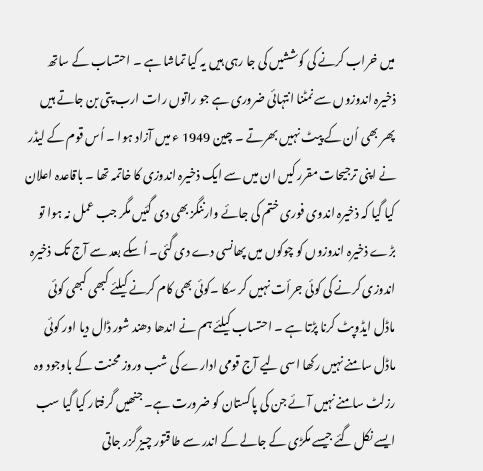میں خراب کرنے کی کوششیں کی جا رہی ہیں یہ کیا تماشا ہے ۔ احتساب کے ساتھ ذخیرہ اندوزوں سے نمٹنا انتہائی ضروری ہے جو راتوں رات ارب پتی بن جاتے ہیں پھر بھی اُن کے پیٹ نہیں بھرتے ۔ چین 1949 ء میں آزاد ہوا ۔ اُس قوم کے لیڈر نے اپنی ترجیحات مقرر کیں ان میں سے ایک ذخیرہ اندوزی کا خاتمہ تھا ۔ باقاعدہ اعلان کیا گیا کہ ذخیرہ اندوی فوری ختم کی جائے وارننگز بھی دی گئیں مگر جب عمل نہ ہوا تو بڑے ذخیرہ اندوزوں کو چوکوں میں پھانسی دے دی گئی۔ اُ سکے بعد سے آج تک ذخیرہ اندوزی کرنے کی کوئی جرأت نہیں کر سکا ۔کوئی بھی کام کرنے کیلئے کبھی کبھی کوئی ماڈل ایڈوپٹ کرنا پڑتا ہے ۔ احتساب کیلئے ہم نے اندھا دھند شور ڈال دیا اور کوئی ماڈل سامنے نہیں رکھا اسی لیے آج قومی ادارے کی شب وروز محنت کے باوجود وہ رزلٹ سامنے نہیں آئے جن کی پاکستان کو ضرورت ہے۔ جنھیں گرفتار کیا گیا سب ایسے نکل گئے جیسے مکڑی کے جالے کے اندر سے طاقتور چیز گزر جاتی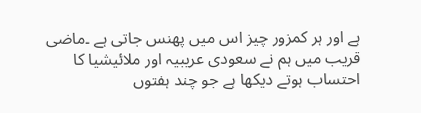ہے اور ہر کمزور چیز اس میں پھنس جاتی ہے ۔ماضی قریب میں ہم نے سعودی عریبیہ اور ملائیشیا کا احتساب ہوتے دیکھا ہے جو چند ہفتوں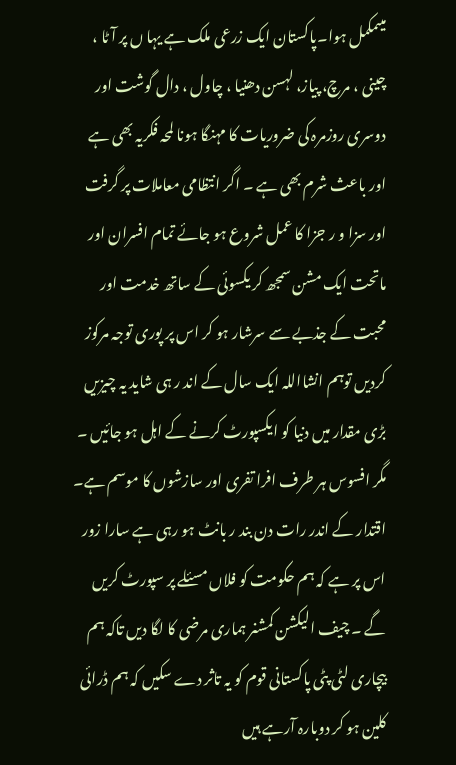میںمکمل ہوا۔پاکستان ایک زرعی ملک ہے یہا ں پر آٹا ، چینی ، مرچ، پیاز، لہسن دھنیا ، چاول ، دال گوشت اور دوسری روزمرہ کی ضروریات کا مہنگا ہونا لمحہ فکریہ بھی ہے اور باعث شرم بھی ہے ۔ اگر انتظامی معاملات پر گرفت اور سزا و ر جزا کا عمل شروع ہو جائے تمام افسران اور ماتحت ایک مشن سمجھ کر یکسوئی کے ساتھ خدمت اور محبت کے جذبے سے سرشار ہو کر اس پر پوری توجہ مرکوز کردیں توہم انشااللہ ایک سال کے اند ر ہی شاید یہ چیزیں بڑی مقدار میں دنیا کو ایکسپورٹ کرنے کے اہل ہو جائیں ۔ مگر افسوس ہر طرف افرا تفری اور سازشوں کا موسم ہے۔ اقتدار کے اندر رات دن بند ر بانٹ ہو رہی ہے سارا زور اس پر ہے کہ ہم حکومت کو فلاں مسئلے پر سپورٹ کریں گے ۔ چیف الیکشن کمشنر ہماری مرضی کا لگا دیں تاکہ ہم بیچاری لٹی پٹی پاکستانی قوم کو یہ تاثر دے سکیں کہ ہم ڈرائی کلین ہو کر دوبارہ آرہے ہیں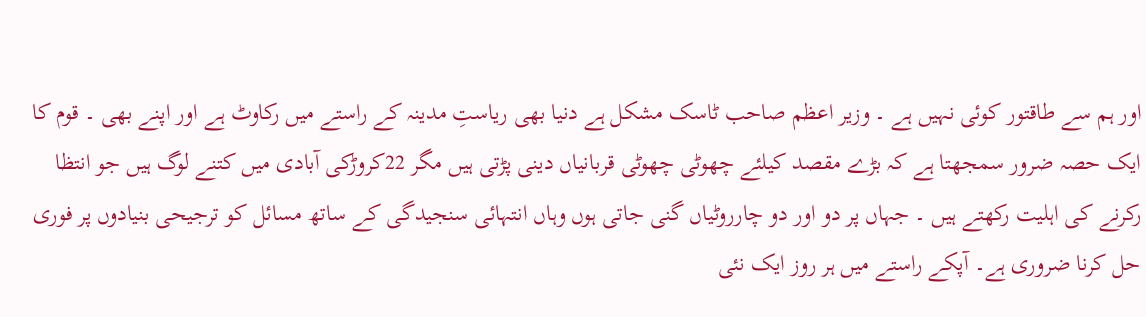اور ہم سے طاقتور کوئی نہیں ہے ۔ وزیر اعظم صاحب ٹاسک مشکل ہے دنیا بھی ریاستِ مدینہ کے راستے میں رکاوٹ ہے اور اپنے بھی ۔ قوم کا ایک حصہ ضرور سمجھتا ہے کہ بڑے مقصد کیلئے چھوٹی چھوٹی قربانیاں دینی پڑتی ہیں مگر 22کروڑکی آبادی میں کتنے لوگ ہیں جو انتظا رکرنے کی اہلیت رکھتے ہیں ۔ جہاں پر دو اور دو چارروٹیاں گنی جاتی ہوں وہاں انتہائی سنجیدگی کے ساتھ مسائل کو ترجیحی بنیادوں پر فوری حل کرنا ضروری ہے۔ آپکے راستے میں ہر روز ایک نئی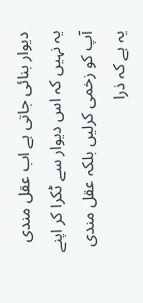دیوار بنائی جاتی ہے اب عقل مندی یہ نہیں کہ اس دیوار سے ٹکرا کر اپنے آپ کو زخمی کرلیں بلکہ عقل مندی یہ ہے کہ ذرا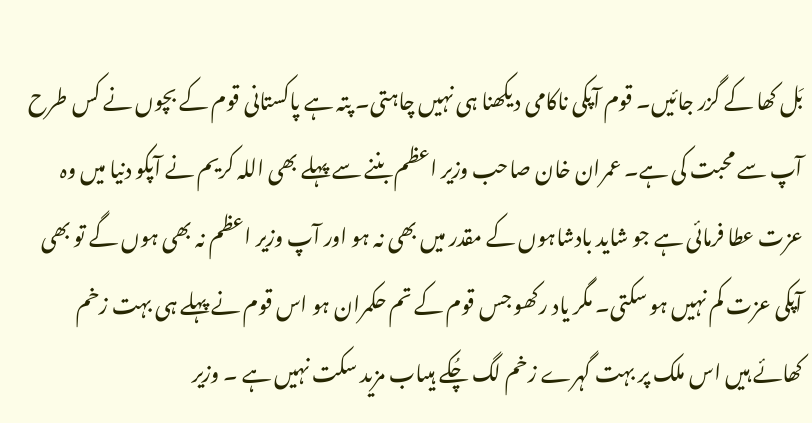بَل کھا کے گزر جائیں۔ قوم آپکی ناکامی دیکھنا ہی نہیں چاہتی۔ پتہ ہے پاکستانی قوم کے بچوں نے کس طرح آپ سے محبت کی ہے۔ عمران خان صاحب وزیر اعظم بننے سے پہلے بھی اللہ کریم نے آپکو دنیا میں وہ عزت عطا فرمائی ہے جو شاید بادشاہوں کے مقدر میں بھی نہ ہو اور آپ وزیر اعظم نہ بھی ہوں گے تو بھی آپکی عزت کم نہیں ہو سکتی۔ مگر یاد رکھو جس قوم کے تم حکمران ہو اس قوم نے پہلے ہی بہت زخم کھائے ہیں اس ملک پر بہت گہرے زخم لگ چُکے ہیںاب مزید سکت نہیں ہے ۔ وزیر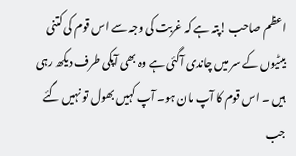اعظم صاحب !پتہ ہے کہ غربت کی وجہ سے اس قوم کی کتنی بیٹیوں کے سر میں چاندی آگئی ہے وہ بھی آپکی طرف دیکھ رہی ہیں ۔ اس قوم کا آپ مان ہو۔ آپ کہیں بھول تو نہیں گئے جب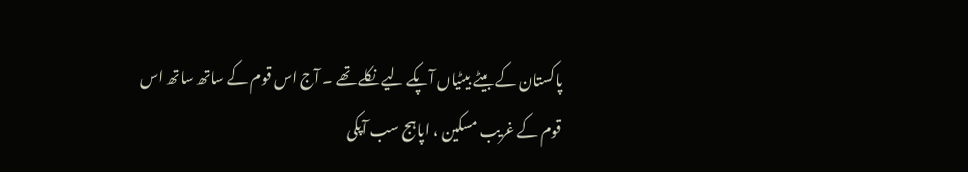پاکستان کے بیٹے بیٹیاں آپکے لیے نکلے تھے ۔ آج اس قوم کے ساتھ ساتھ اس قوم کے غریب مسکین ، اپاہج سب آپکی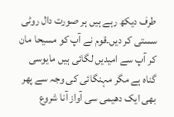طرف دیکھ رہے ہیں ہر صورت دال روٹی سستی کر دیں۔قوم نے آپ کو مسیحا مان کر آپ سے امیدیں لگائی ہیں مایوسی گناہ ہے مگر مہنگائی کی وجہ سے پھر بھی ایک دھیمی سی آواز آنا شروع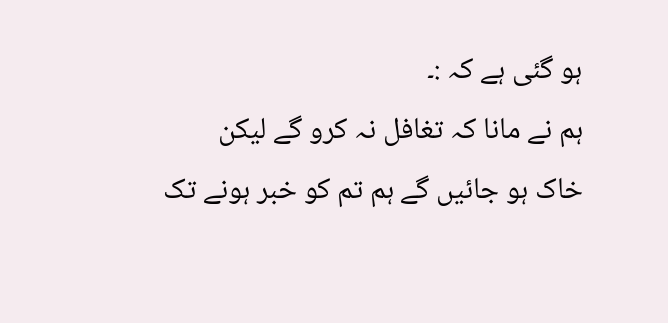ہو گئی ہے کہ :۔
ہم نے مانا کہ تغافل نہ کرو گے لیکن
خاک ہو جائیں گے ہم تم کو خبر ہونے تک